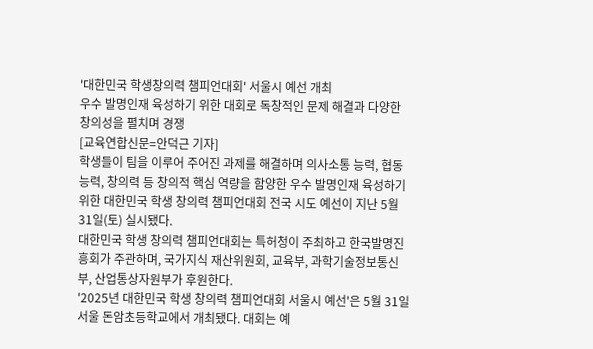'대한민국 학생창의력 챔피언대회' 서울시 예선 개최
우수 발명인재 육성하기 위한 대회로 독창적인 문제 해결과 다양한 창의성을 펼치며 경쟁
[교육연합신문=안덕근 기자]
학생들이 팀을 이루어 주어진 과제를 해결하며 의사소통 능력, 협동능력, 창의력 등 창의적 핵심 역량을 함양한 우수 발명인재 육성하기 위한 대한민국 학생 창의력 챔피언대회 전국 시도 예선이 지난 5월 31일(토) 실시됐다.
대한민국 학생 창의력 챔피언대회는 특허청이 주최하고 한국발명진흥회가 주관하며, 국가지식 재산위원회, 교육부, 과학기술정보통신부, 산업통상자원부가 후원한다.
'2025년 대한민국 학생 창의력 챔피언대회 서울시 예선'은 5월 31일 서울 돈암초등학교에서 개최됐다. 대회는 예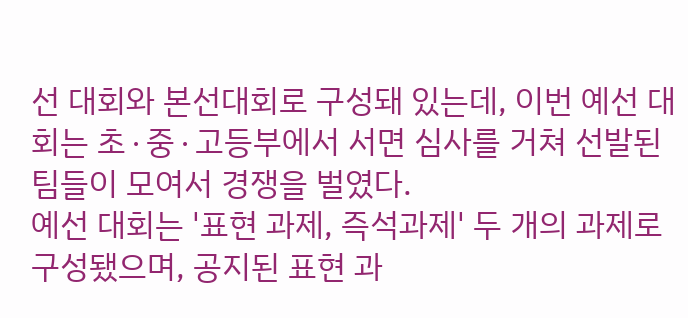선 대회와 본선대회로 구성돼 있는데, 이번 예선 대회는 초∙중∙고등부에서 서면 심사를 거쳐 선발된 팀들이 모여서 경쟁을 벌였다.
예선 대회는 '표현 과제, 즉석과제' 두 개의 과제로 구성됐으며, 공지된 표현 과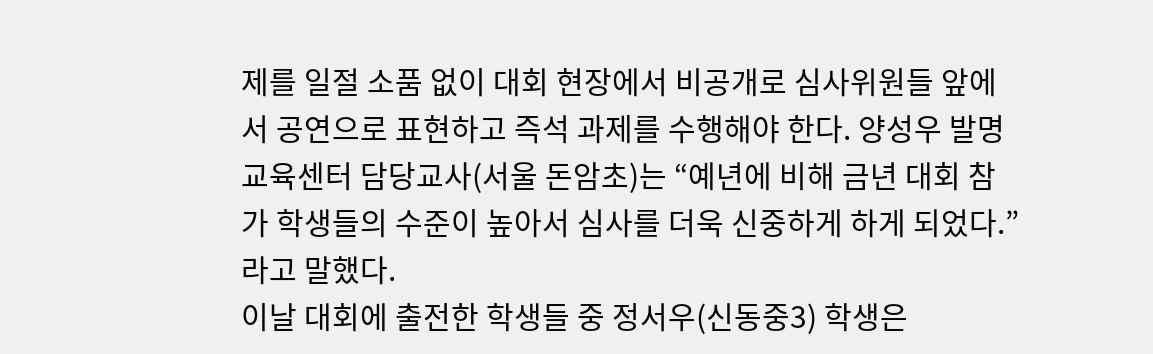제를 일절 소품 없이 대회 현장에서 비공개로 심사위원들 앞에서 공연으로 표현하고 즉석 과제를 수행해야 한다. 양성우 발명교육센터 담당교사(서울 돈암초)는 “예년에 비해 금년 대회 참가 학생들의 수준이 높아서 심사를 더욱 신중하게 하게 되었다.”라고 말했다.
이날 대회에 출전한 학생들 중 정서우(신동중3) 학생은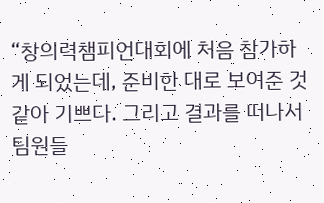“창의력챔피언대회에 처음 참가하게 되었는데, 준비한 대로 보여준 것 같아 기쁘다. 그리고 결과를 떠나서 팀원들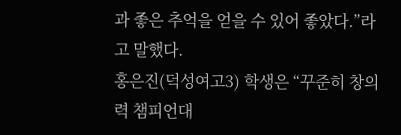과 좋은 추억을 얻을 수 있어 좋았다.”라고 말했다.
홍은진(덕성여고3) 학생은 “꾸준히 창의력 챔피언대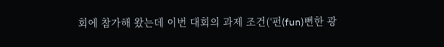회에 참가해 왔는데 이번 대회의 과제 조건(‘펀(fun)뻔한 광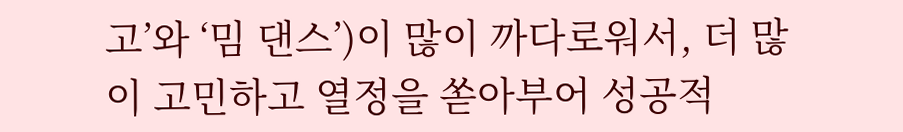고’와 ‘밈 댄스’)이 많이 까다로워서, 더 많이 고민하고 열정을 쏟아부어 성공적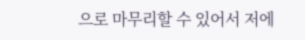으로 마무리할 수 있어서 저에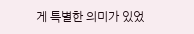게 특별한 의미가 있었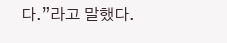다.”라고 말했다.